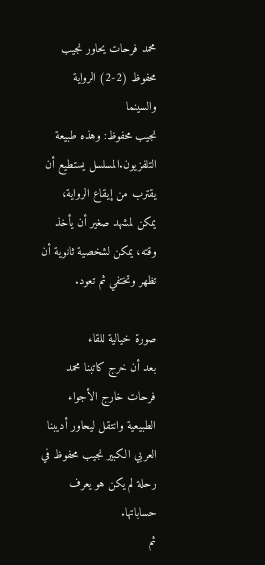محمد فرحات يحاور نجيب محفوظ (2-2) الرواية والسينما
نجيب محفوظ: وهذه طبيعة التلفزيون.المسلسل يستطيع أن يقترب من إيقاع الرواية، يمكن لمشهد صغير أن يأخذ وقته، يمكن لشخصية ثانوية أن تظهر وتختفي ثم تعود.

صورة خيالية للقاء
بعد أن خرج كاتبنا محمد فرحات خارج الأجواء الطبيعية وانتقل ليحاور أديبنا العربي الكبير نجيب محفوظ في رحلة لم يكن هو يعرف حساباتها.
ثم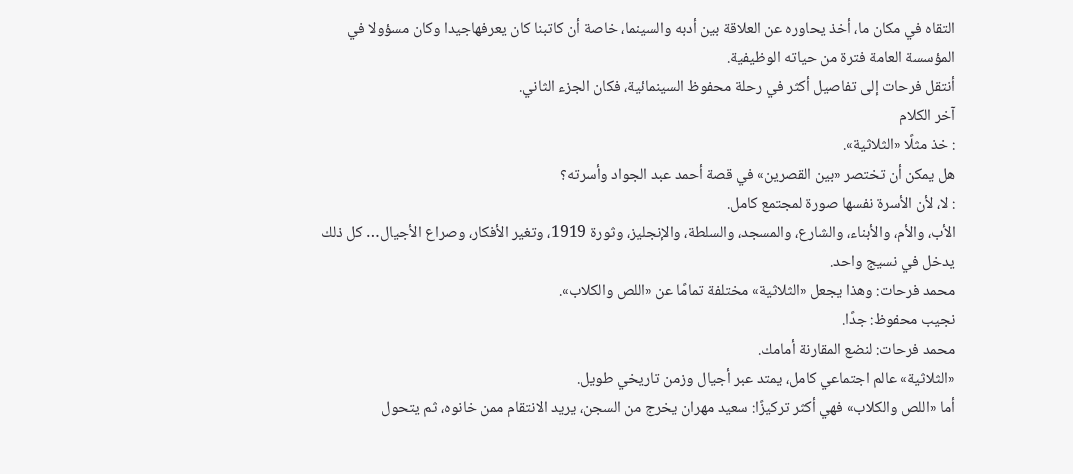التقاه في مكان ما، أخذ يحاوره عن العلاقة بين أدبه والسينما، خاصة أن كاتبنا كان يعرفهاجيدا وكان مسؤولا في المؤسسة العامة فترة من حياته الوظيفية.
أنتقل فرحات إلى تفاصيل أكثر في رحلة محفوظ السينمائية، فكان الجزء الثاني.
آخر الكلام
: خذ مثلًا «الثلاثية».
هل يمكن أن تختصر «بين القصرين» في قصة أحمد عبد الجواد وأسرته؟
: لا، لأن الأسرة نفسها صورة لمجتمع كامل.
الأب، والأم، والأبناء، والشارع، والمسجد، والسلطة، والإنجليز، وثورة 1919، وتغير الأفكار، وصراع الأجيال… كل ذلك يدخل في نسيج واحد.
محمد فرحات: وهذا يجعل «الثلاثية» مختلفة تمامًا عن «اللص والكلاب».
نجيب محفوظ: جدًا.
محمد فرحات: لنضع المقارنة أمامك.
«الثلاثية» عالم اجتماعي كامل، يمتد عبر أجيال وزمن تاريخي طويل.
أما «اللص والكلاب» فهي أكثر تركيزًا: سعيد مهران يخرج من السجن، يريد الانتقام ممن خانوه، ثم يتحول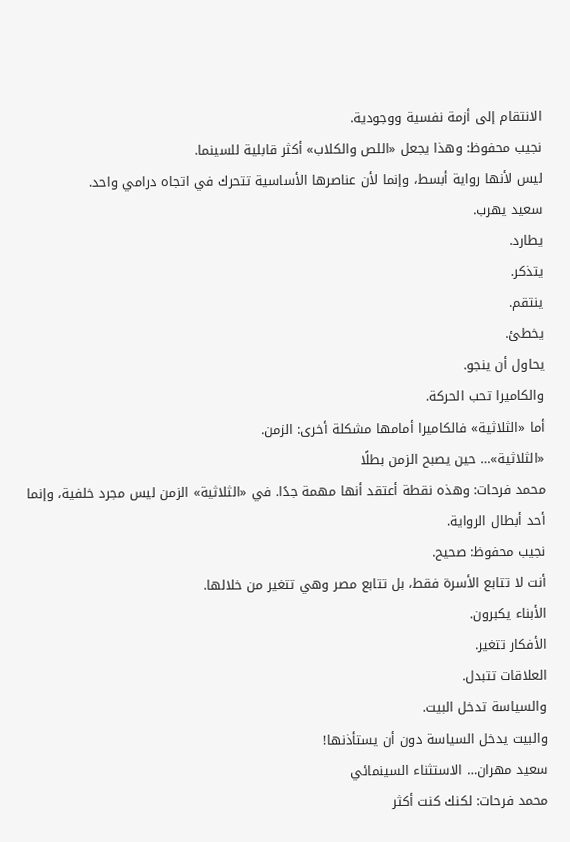الانتقام إلى أزمة نفسية ووجودية.
نجيب محفوظ: وهذا يجعل «اللص والكلاب» أكثر قابلية للسينما.
ليس لأنها رواية أبسط، وإنما لأن عناصرها الأساسية تتحرك في اتجاه درامي واحد.
سعيد يهرب.
يطارد.
يتذكر.
ينتقم.
يخطئ.
يحاول أن ينجو.
والكاميرا تحب الحركة.
أما «الثلاثية» فالكاميرا أمامها مشكلة أخرى: الزمن.
«الثلاثية»… حين يصبح الزمن بطلًا
محمد فرحات: وهذه نقطة أعتقد أنها مهمة جدًا. في «الثلاثية» الزمن ليس مجرد خلفية، وإنما أحد أبطال الرواية.
نجيب محفوظ: صحيح.
أنت لا تتابع الأسرة فقط، بل تتابع مصر وهي تتغير من خلالها.
الأبناء يكبرون.
الأفكار تتغير.
العلاقات تتبدل.
والسياسة تدخل البيت.
والبيت يدخل السياسة دون أن يستأذنها!
سعيد مهران… الاستثناء السينمائي
محمد فرحات: لكنك كنت أكثر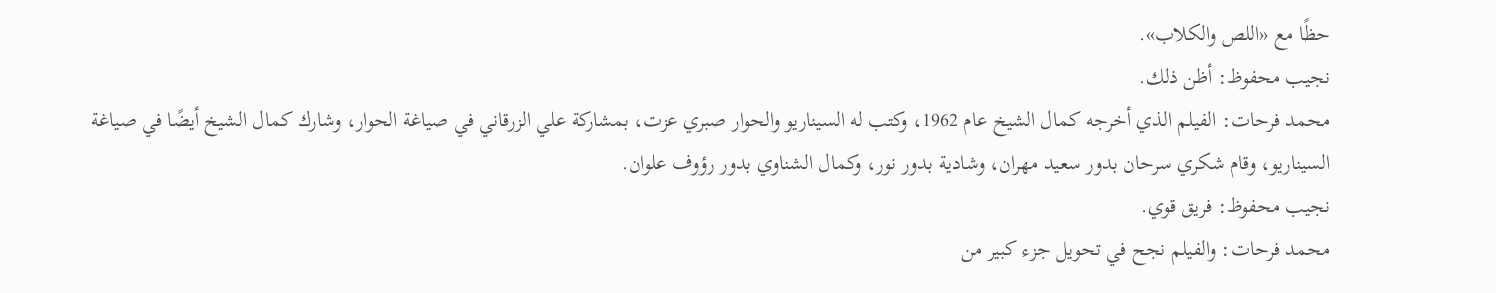حظًا مع «اللص والكلاب».
نجيب محفوظ: أظن ذلك.
محمد فرحات: الفيلم الذي أخرجه كمال الشيخ عام 1962، وكتب له السيناريو والحوار صبري عزت، بمشاركة علي الزرقاني في صياغة الحوار، وشارك كمال الشيخ أيضًا في صياغة السيناريو، وقام شكري سرحان بدور سعيد مهران، وشادية بدور نور، وكمال الشناوي بدور رؤوف علوان.
نجيب محفوظ: فريق قوي.
محمد فرحات: والفيلم نجح في تحويل جزء كبير من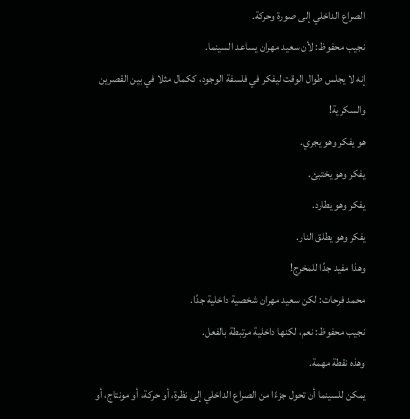الصراع الداخلي إلى صورة وحركة.
نجيب محفوظ: لأن سعيد مهران يساعد السينما.
إنه لا يجلس طوال الوقت ليفكر في فلسفة الوجود، ككمال مثلا في بين القصرين والسكرية!
هو يفكر وهو يجري.
يفكر وهو يختبئ.
يفكر وهو يطارد.
يفكر وهو يطلق النار.
وهذا مفيد جدًا للمخرج!
محمد فرحات: لكن سعيد مهران شخصية داخلية جدًا.
نجيب محفوظ: نعم، لكنها داخلية مرتبطة بالفعل.
وهذه نقطة مهمة.
يمكن للسينما أن تحول جزءًا من الصراع الداخلي إلى نظرة، أو حركة، أو مونتاج، أو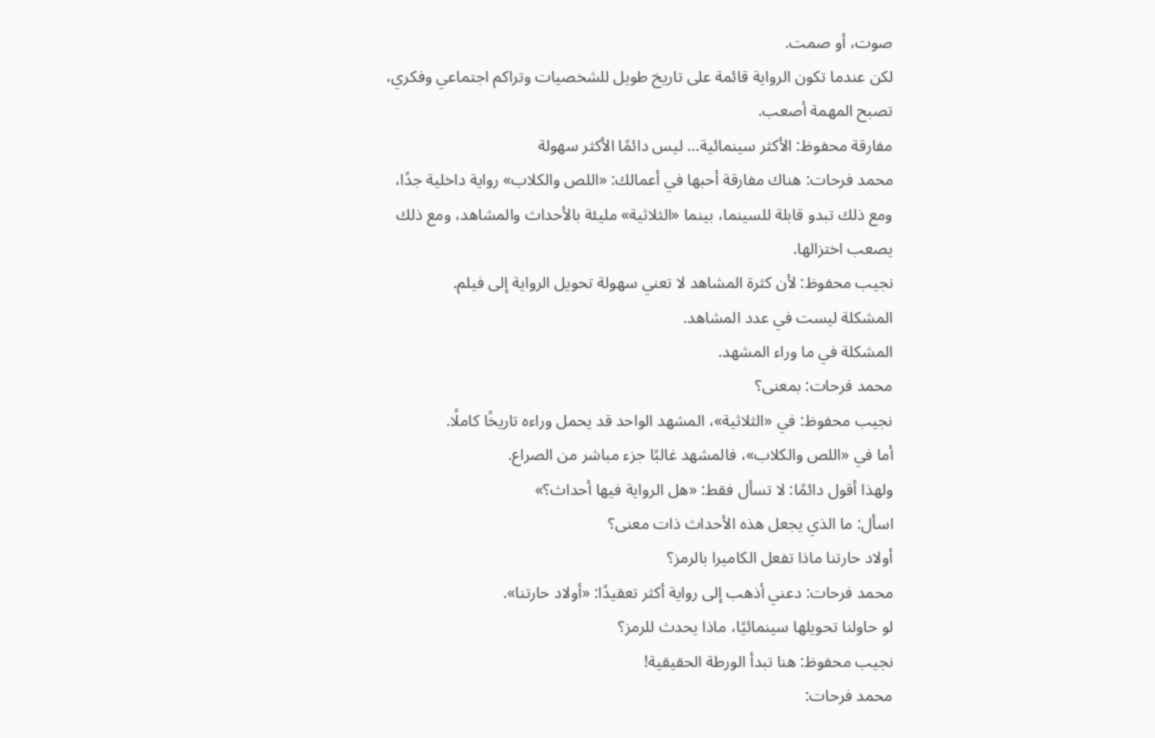صوت، أو صمت.
لكن عندما تكون الرواية قائمة على تاريخ طويل للشخصيات وتراكم اجتماعي وفكري، تصبح المهمة أصعب.
مفارقة محفوظ: الأكثر سينمائية… ليس دائمًا الأكثر سهولة
محمد فرحات: هناك مفارقة أحبها في أعمالك: «اللص والكلاب» رواية داخلية جدًا، ومع ذلك تبدو قابلة للسينما، بينما «الثلاثية» مليئة بالأحداث والمشاهد، ومع ذلك يصعب اختزالها.
نجيب محفوظ: لأن كثرة المشاهد لا تعني سهولة تحويل الرواية إلى فيلم.
المشكلة ليست في عدد المشاهد.
المشكلة في ما وراء المشهد.
محمد فرحات: بمعنى؟
نجيب محفوظ: في «الثلاثية»، المشهد الواحد قد يحمل وراءه تاريخًا كاملًا.
أما في «اللص والكلاب»، فالمشهد غالبًا جزء مباشر من الصراع.
ولهذا أقول دائمًا: لا تسأل فقط: «هل الرواية فيها أحداث؟»
اسأل: ما الذي يجعل هذه الأحداث ذات معنى؟
أولاد حارتنا ماذا تفعل الكاميرا بالرمز؟
محمد فرحات: دعني أذهب إلى رواية أكثر تعقيدًا: «أولاد حارتنا».
لو حاولنا تحويلها سينمائيًا، ماذا يحدث للرمز؟
نجيب محفوظ: هنا تبدأ الورطة الحقيقية!
محمد فرحات: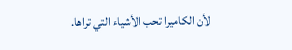لأن الكاميرا تحب الأشياء التي تراها.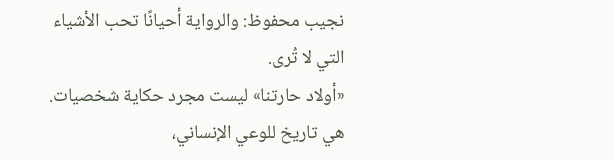نجيب محفوظ: والرواية أحيانًا تحب الأشياء التي لا تُرى.
«أولاد حارتنا» ليست مجرد حكاية شخصيات.
هي تاريخ للوعي الإنساني،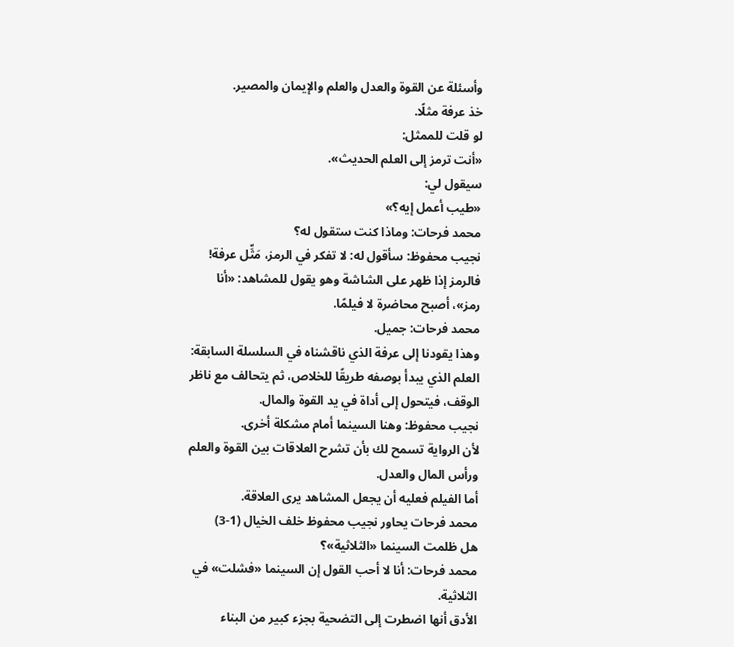وأسئلة عن القوة والعدل والعلم والإيمان والمصير.
خذ عرفة مثلًا.
لو قلت للممثل:
«أنت ترمز إلى العلم الحديث».
سيقول لي:
«طيب أعمل إيه؟»
محمد فرحات: وماذا كنت ستقول له؟
نجيب محفوظ: سأقول له: لا تفكر في الرمز، مَثِّل عرفة!
فالرمز إذا ظهر على الشاشة وهو يقول للمشاهد: «أنا رمز»، أصبح محاضرة لا فيلمًا.
محمد فرحات: جميل.
وهذا يقودنا إلى عرفة الذي ناقشناه في السلسلة السابقة: العلم الذي يبدأ بوصفه طريقًا للخلاص، ثم يتحالف مع ناظر الوقف، فيتحول إلى أداة في يد القوة والمال.
نجيب محفوظ: وهنا السينما أمام مشكلة أخرى.
لأن الرواية تسمح لك بأن تشرح العلاقات بين القوة والعلم ورأس المال والعدل.
أما الفيلم فعليه أن يجعل المشاهد يرى العلاقة.
محمد فرحات يحاور نجيب محفوظ خلف الخيال (1-3)
هل ظلمت السينما «الثلاثية»؟
محمد فرحات: أنا لا أحب القول إن السينما «فشلت» في الثلاثية.
الأدق أنها اضطرت إلى التضحية بجزء كبير من البناء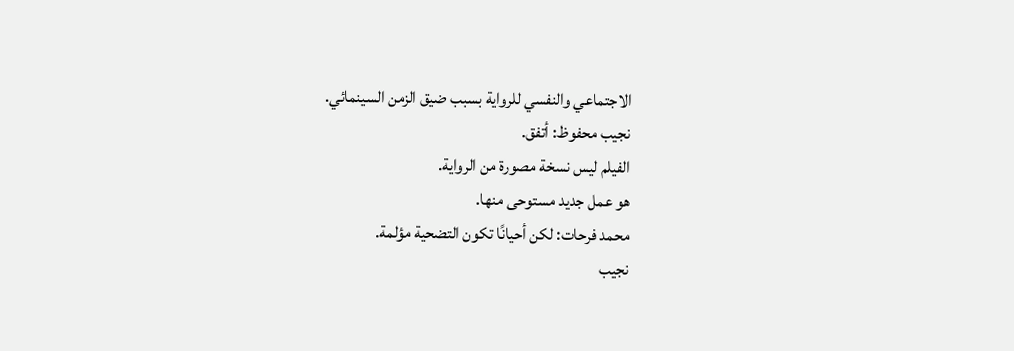الاجتماعي والنفسي للرواية بسبب ضيق الزمن السينمائي.
نجيب محفوظ: أتفق.
الفيلم ليس نسخة مصورة من الرواية.
هو عمل جديد مستوحى منها.
محمد فرحات: لكن أحيانًا تكون التضحية مؤلمة.
نجيب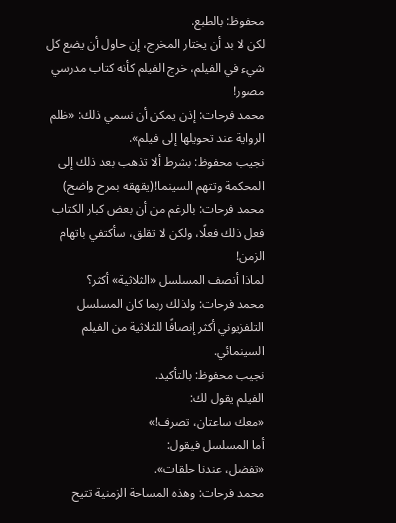محفوظ: بالطبع.
لكن لا بد أن يختار المخرج، إن حاول أن يضع كل شيء في الفيلم، خرج الفيلم كأنه كتاب مدرسي مصور!
محمد فرحات: إذن يمكن أن نسمي ذلك: «ظلم الرواية عند تحويلها إلى فيلم».
نجيب محفوظ: بشرط ألا تذهب بعد ذلك إلى المحكمة وتتهم السينما!(يقهقه بمرح واضح)
محمد فرحات: بالرغم من أن بعض كبار الكتاب فعل ذلك فعلًا، ولكن لا تقلق، سأكتفي باتهام الزمن!
لماذا أنصف المسلسل «الثلاثية» أكثر؟
محمد فرحات: ولذلك ربما كان المسلسل التلفزيوني أكثر إنصافًا للثلاثية من الفيلم السينمائي.
نجيب محفوظ: بالتأكيد.
الفيلم يقول لك:
«معك ساعتان، تصرف!»
أما المسلسل فيقول:
«تفضل، عندنا حلقات».
محمد فرحات: وهذه المساحة الزمنية تتيح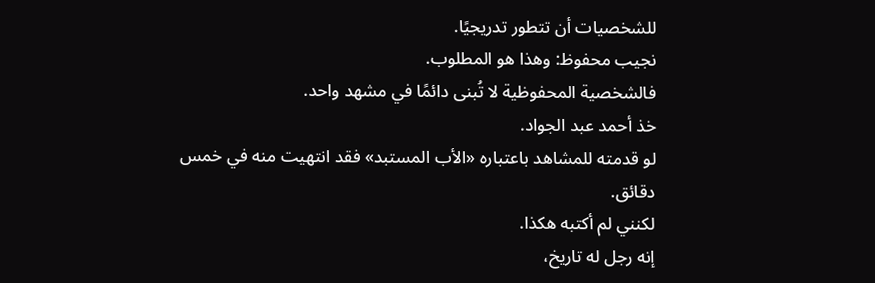للشخصيات أن تتطور تدريجيًا.
نجيب محفوظ: وهذا هو المطلوب.
فالشخصية المحفوظية لا تُبنى دائمًا في مشهد واحد.
خذ أحمد عبد الجواد.
لو قدمته للمشاهد باعتباره «الأب المستبد» فقد انتهيت منه في خمس دقائق.
لكنني لم أكتبه هكذا.
إنه رجل له تاريخ،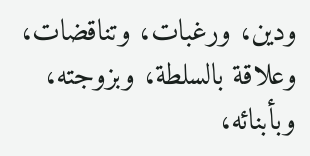ودين، ورغبات، وتناقضات، وعلاقة بالسلطة، وبزوجته، وبأبنائه،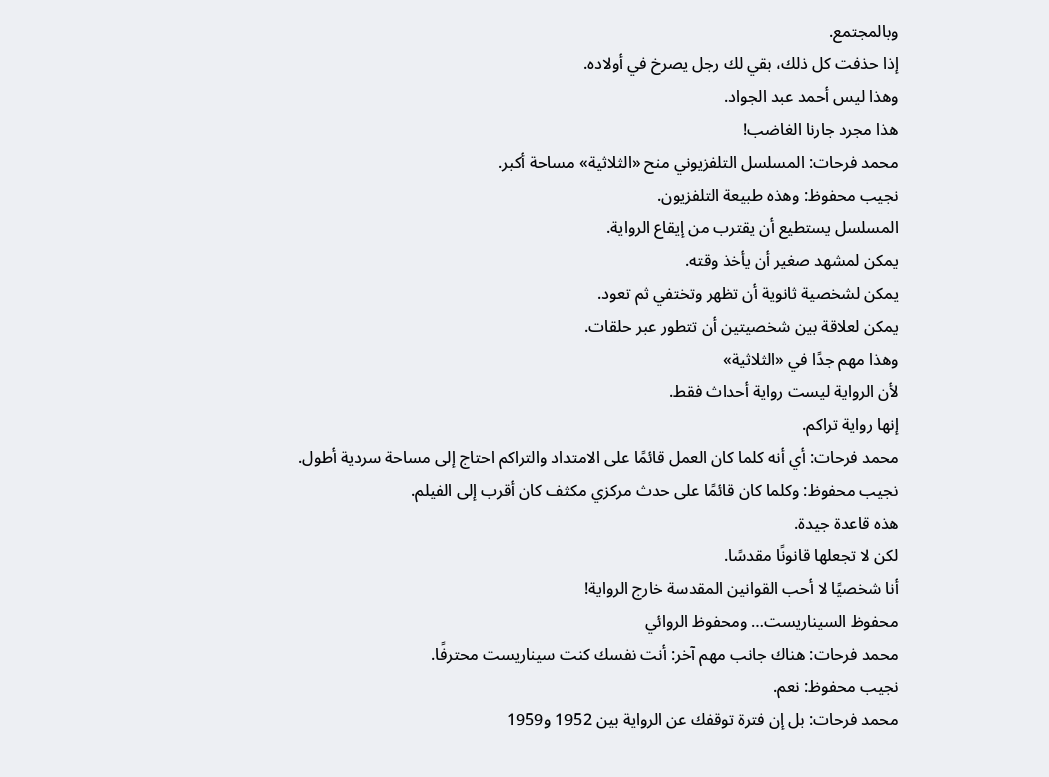وبالمجتمع.
إذا حذفت كل ذلك، بقي لك رجل يصرخ في أولاده.
وهذا ليس أحمد عبد الجواد.
هذا مجرد جارنا الغاضب!
محمد فرحات: المسلسل التلفزيوني منح «الثلاثية» مساحة أكبر.
نجيب محفوظ: وهذه طبيعة التلفزيون.
المسلسل يستطيع أن يقترب من إيقاع الرواية.
يمكن لمشهد صغير أن يأخذ وقته.
يمكن لشخصية ثانوية أن تظهر وتختفي ثم تعود.
يمكن لعلاقة بين شخصيتين أن تتطور عبر حلقات.
وهذا مهم جدًا في «الثلاثية»
لأن الرواية ليست رواية أحداث فقط.
إنها رواية تراكم.
محمد فرحات: أي أنه كلما كان العمل قائمًا على الامتداد والتراكم احتاج إلى مساحة سردية أطول.
نجيب محفوظ: وكلما كان قائمًا على حدث مركزي مكثف كان أقرب إلى الفيلم.
هذه قاعدة جيدة.
لكن لا تجعلها قانونًا مقدسًا.
أنا شخصيًا لا أحب القوانين المقدسة خارج الرواية!
محفوظ السيناريست… ومحفوظ الروائي
محمد فرحات: هناك جانب مهم آخر: أنت نفسك كنت سيناريست محترفًا.
نجيب محفوظ: نعم.
محمد فرحات: بل إن فترة توقفك عن الرواية بين 1952 و1959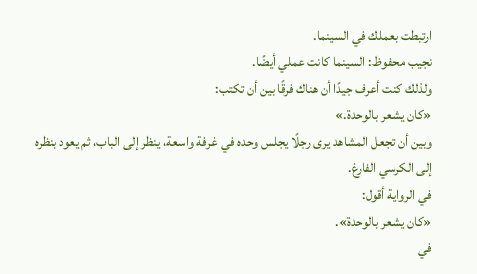ارتبطت بعملك في السينما.
نجيب محفوظ: السينما كانت عملي أيضًا.
ولذلك كنت أعرف جيدًا أن هناك فرقًا بين أن تكتب:
«كان يشعر بالوحدة.»
وبين أن تجعل المشاهد يرى رجلًا يجلس وحده في غرفة واسعة، ينظر إلى الباب، ثم يعود بنظره إلى الكرسي الفارغ.
في الرواية أقول:
«كان يشعر بالوحدة».
في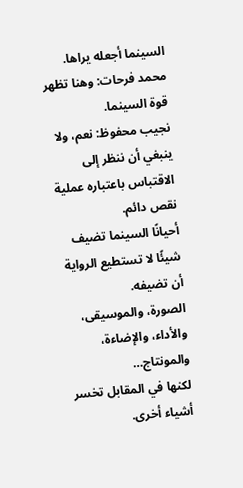السينما أجعله يراها.
محمد فرحات: وهنا تظهر قوة السينما.
نجيب محفوظ: نعم، ولا ينبغي أن ننظر إلى الاقتباس باعتباره عملية نقص دائم.
أحيانًا السينما تضيف شيئًا لا تستطيع الرواية أن تضيفه.
الصورة، والموسيقى، والأداء، والإضاءة، والمونتاج…
لكنها في المقابل تخسر أشياء أخرى.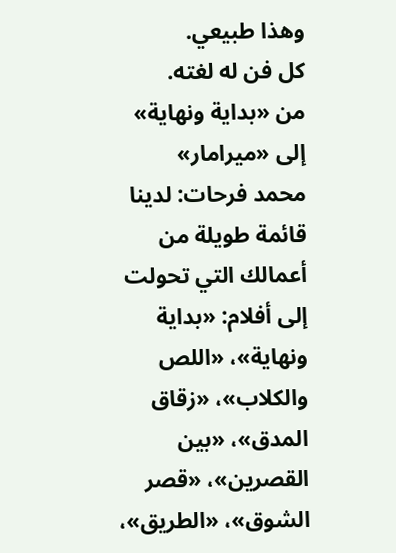وهذا طبيعي.
كل فن له لغته.
من «بداية ونهاية» إلى «ميرامار»
محمد فرحات: لدينا قائمة طويلة من أعمالك التي تحولت إلى أفلام: «بداية ونهاية»، «اللص والكلاب»، «زقاق المدق»، «بين القصرين»، «قصر الشوق»، «الطريق»،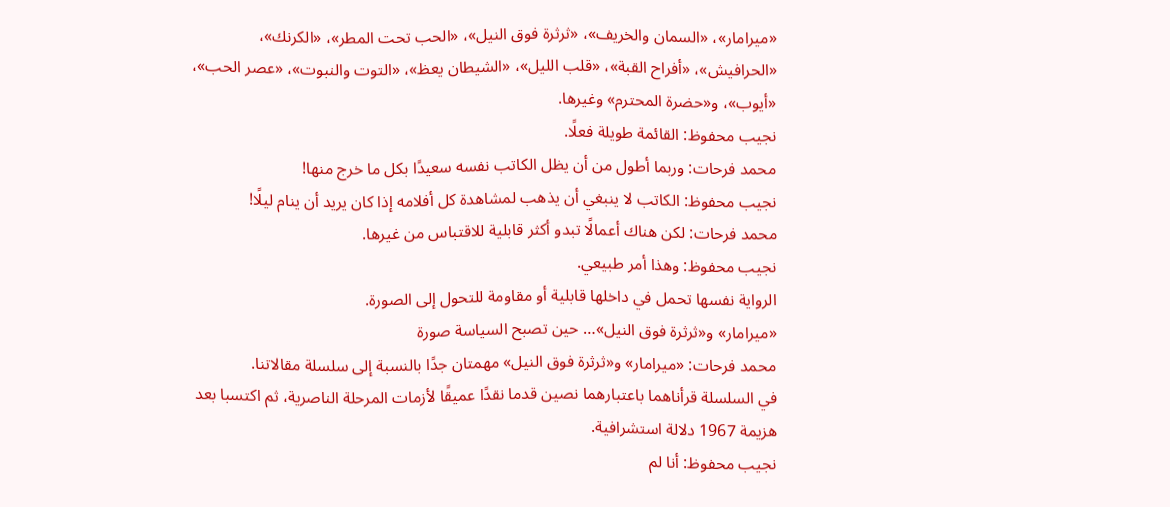«ميرامار»، «السمان والخريف»، «ثرثرة فوق النيل»، «الحب تحت المطر»، «الكرنك»، «الحرافيش»، «أفراح القبة»، «قلب الليل»، «الشيطان يعظ»، «التوت والنبوت»، «عصر الحب»، «أيوب»، و«حضرة المحترم» وغيرها.
نجيب محفوظ: القائمة طويلة فعلًا.
محمد فرحات: وربما أطول من أن يظل الكاتب نفسه سعيدًا بكل ما خرج منها!
نجيب محفوظ: الكاتب لا ينبغي أن يذهب لمشاهدة كل أفلامه إذا كان يريد أن ينام ليلًا!
محمد فرحات: لكن هناك أعمالًا تبدو أكثر قابلية للاقتباس من غيرها.
نجيب محفوظ: وهذا أمر طبيعي.
الرواية نفسها تحمل في داخلها قابلية أو مقاومة للتحول إلى الصورة.
«ميرامار» و«ثرثرة فوق النيل»… حين تصبح السياسة صورة
محمد فرحات: «ميرامار» و«ثرثرة فوق النيل» مهمتان جدًا بالنسبة إلى سلسلة مقالاتنا.
في السلسلة قرأناهما باعتبارهما نصين قدما نقدًا عميقًا لأزمات المرحلة الناصرية، ثم اكتسبا بعد هزيمة 1967 دلالة استشرافية.
نجيب محفوظ: أنا لم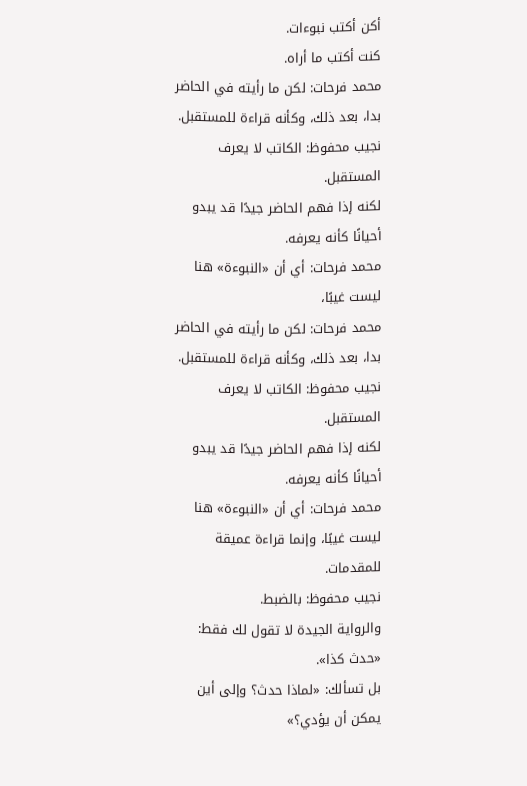أكن أكتب نبوءات.
كنت أكتب ما أراه.
محمد فرحات: لكن ما رأيته في الحاضر بدا، بعد ذلك، وكأنه قراءة للمستقبل.
نجيب محفوظ: الكاتب لا يعرف المستقبل.
لكنه إذا فهم الحاضر جيدًا قد يبدو أحيانًا كأنه يعرفه.
محمد فرحات: أي أن «النبوءة» هنا ليست غيبًا،
محمد فرحات: لكن ما رأيته في الحاضر بدا، بعد ذلك، وكأنه قراءة للمستقبل.
نجيب محفوظ: الكاتب لا يعرف المستقبل.
لكنه إذا فهم الحاضر جيدًا قد يبدو أحيانًا كأنه يعرفه.
محمد فرحات: أي أن «النبوءة» هنا ليست غيبًا، وإنما قراءة عميقة للمقدمات.
نجيب محفوظ: بالضبط.
والرواية الجيدة لا تقول لك فقط: «حدث كذا».
بل تسألك: «لماذا حدث؟ وإلى أين يمكن أن يؤدي؟»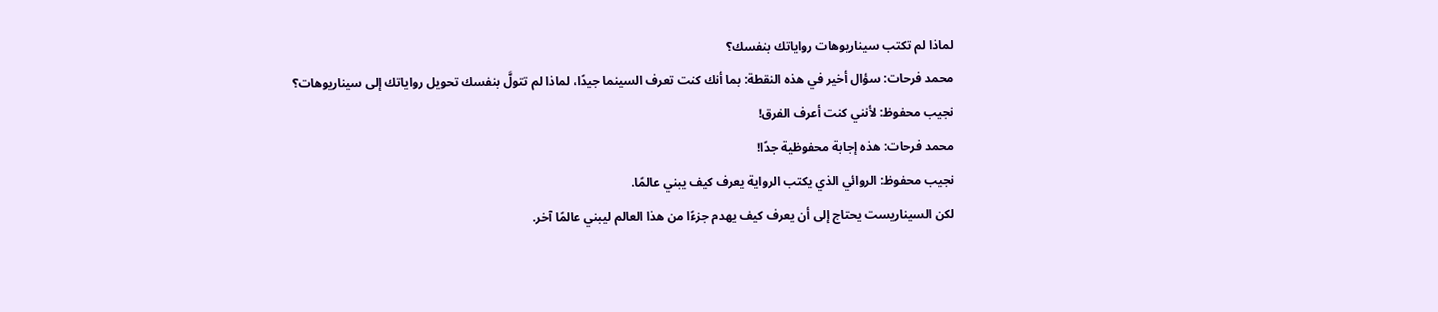لماذا لم تكتب سيناريوهات رواياتك بنفسك؟
محمد فرحات: سؤال أخير في هذه النقطة: بما أنك كنت تعرف السينما جيدًا، لماذا لم تتولَّ بنفسك تحويل رواياتك إلى سيناريوهات؟
نجيب محفوظ: لأنني كنت أعرف الفرق!
محمد فرحات: هذه إجابة محفوظية جدًا!
نجيب محفوظ: الروائي الذي يكتب الرواية يعرف كيف يبني عالمًا.
لكن السيناريست يحتاج إلى أن يعرف كيف يهدم جزءًا من هذا العالم ليبني عالمًا آخر.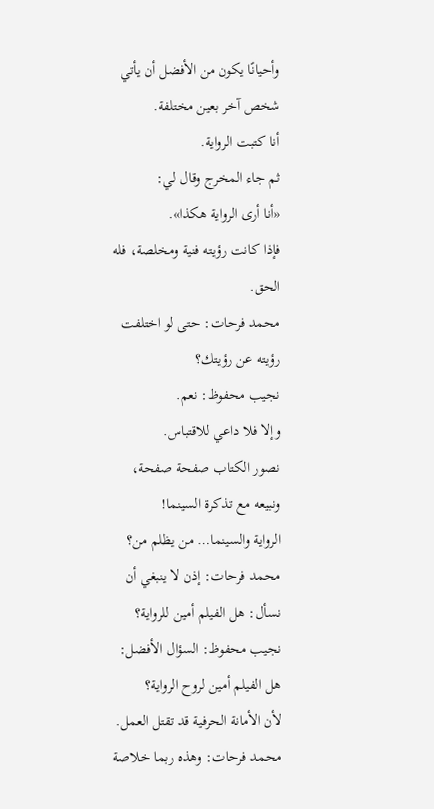وأحيانًا يكون من الأفضل أن يأتي شخص آخر بعين مختلفة.
أنا كتبت الرواية.
ثم جاء المخرج وقال لي:
«أنا أرى الرواية هكذا».
فإذا كانت رؤيته فنية ومخلصة، فله الحق.
محمد فرحات: حتى لو اختلفت رؤيته عن رؤيتك؟
نجيب محفوظ: نعم.
وإلا فلا داعي للاقتباس.
نصور الكتاب صفحة صفحة، ونبيعه مع تذكرة السينما!
الرواية والسينما… من يظلم من؟
محمد فرحات: إذن لا ينبغي أن نسأل: هل الفيلم أمين للرواية؟
نجيب محفوظ: السؤال الأفضل: هل الفيلم أمين لروح الرواية؟
لأن الأمانة الحرفية قد تقتل العمل.
محمد فرحات: وهذه ربما خلاصة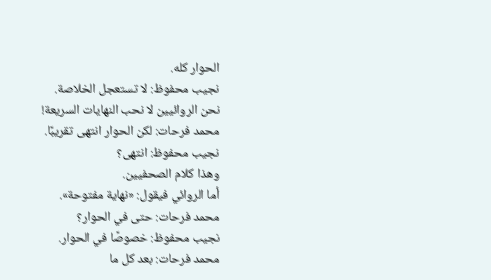الحوار كله.
نجيب محفوظ: لا تستعجل الخلاصة.
نحن الروائيين لا نحب النهايات السريعة!
محمد فرحات: لكن الحوار انتهى تقريبًا.
نجيب محفوظ: انتهى؟
وهذا كلام الصحفيين.
أما الروائي فيقول: «نهاية مفتوحة».
محمد فرحات: حتى في الحوار؟
نجيب محفوظ: خصوصًا في الحوار.
محمد فرحات: بعد كل ما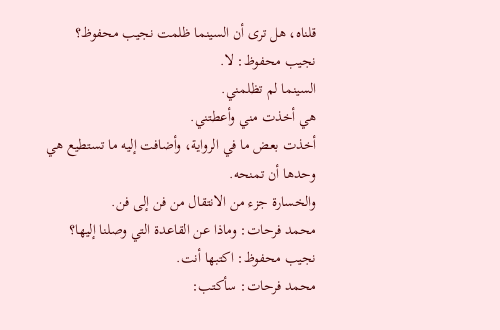قلناه، هل ترى أن السينما ظلمت نجيب محفوظ؟
نجيب محفوظ: لا.
السينما لم تظلمني.
هي أخذت مني وأعطتني.
أخذت بعض ما في الرواية، وأضافت إليه ما تستطيع هي وحدها أن تمنحه.
والخسارة جزء من الانتقال من فن إلى فن.
محمد فرحات: وماذا عن القاعدة التي وصلنا إليها؟
نجيب محفوظ: اكتبها أنت.
محمد فرحات: سأكتب: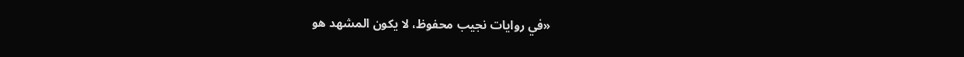«في روايات نجيب محفوظ، لا يكون المشهد هو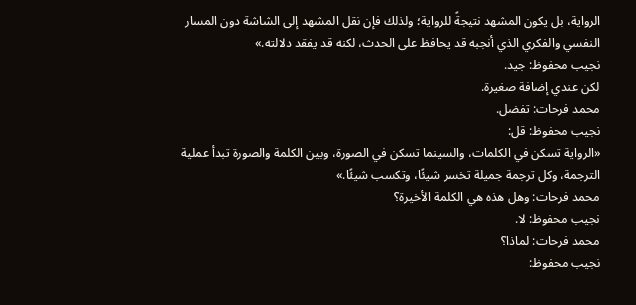الرواية، بل يكون المشهد نتيجةً للرواية؛ ولذلك فإن نقل المشهد إلى الشاشة دون المسار النفسي والفكري الذي أنجبه قد يحافظ على الحدث، لكنه قد يفقد دلالته.»
نجيب محفوظ: جيد.
لكن عندي إضافة صغيرة.
محمد فرحات: تفضل.
نجيب محفوظ: قل:
«الرواية تسكن في الكلمات، والسينما تسكن في الصورة، وبين الكلمة والصورة تبدأ عملية الترجمة، وكل ترجمة جميلة تخسر شيئًا، وتكسب شيئًا.»
محمد فرحات: وهل هذه هي الكلمة الأخيرة؟
نجيب محفوظ: لا.
محمد فرحات: لماذا؟
نجيب محفوظ: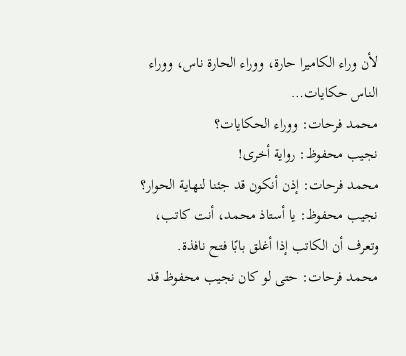لأن وراء الكاميرا حارة، ووراء الحارة ناس، ووراء الناس حكايات…
محمد فرحات: ووراء الحكايات؟
نجيب محفوظ: رواية أخرى!
محمد فرحات: إذن أنكون قد جئنا لنهاية الحوار؟
نجيب محفوظ: يا أستاذ محمد، أنت كاتب، وتعرف أن الكاتب إذا أغلق بابًا فتح نافذة.
محمد فرحات: حتى لو كان نجيب محفوظ قد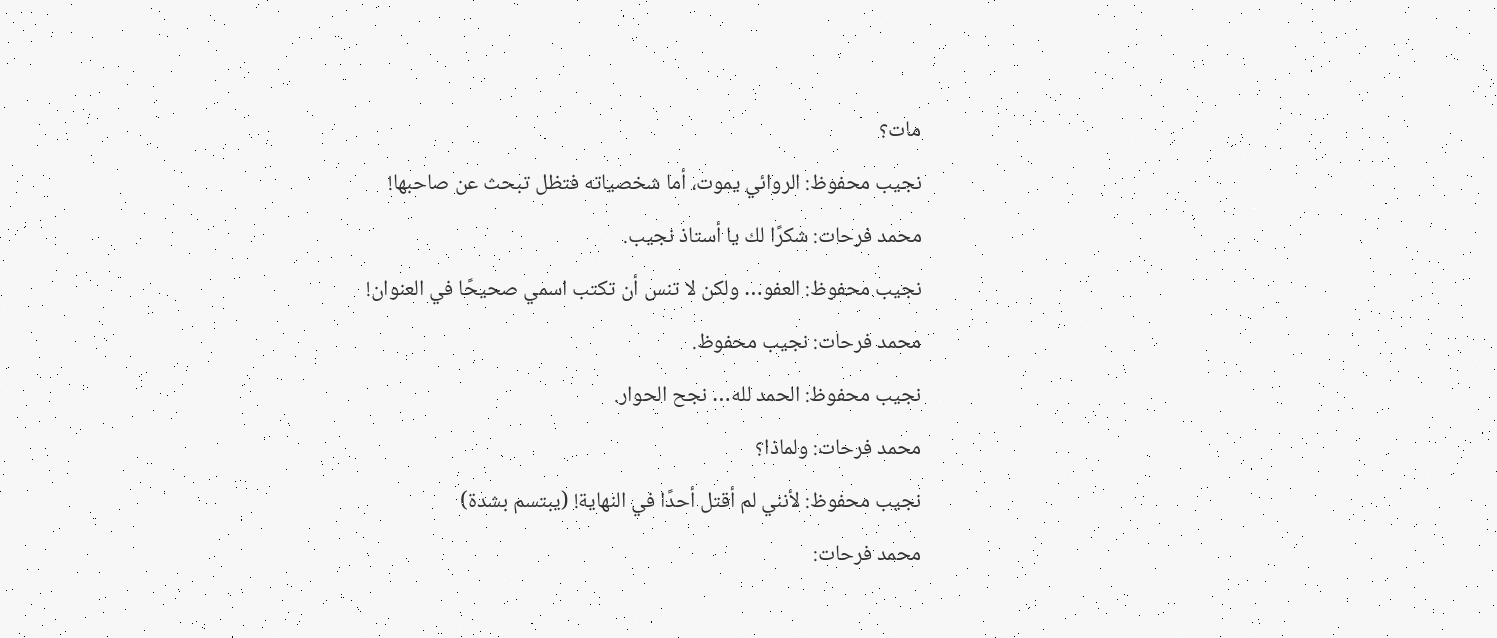مات؟
نجيب محفوظ: الروائي يموت، أما شخصياته فتظل تبحث عن صاحبها!
محمد فرحات: شكرًا لك يا أستاذ نجيب.
نجيب محفوظ: العفو… ولكن لا تنس أن تكتب اسمي صحيحًا في العنوان!
محمد فرحات: نجيب محفوظ.
نجيب محفوظ: الحمد لله… نجح الحوار.
محمد فرحات: ولماذا؟
نجيب محفوظ: لأنني لم أقتل أحدًا في النهاية! (يبتسم بشدة)
محمد فرحات: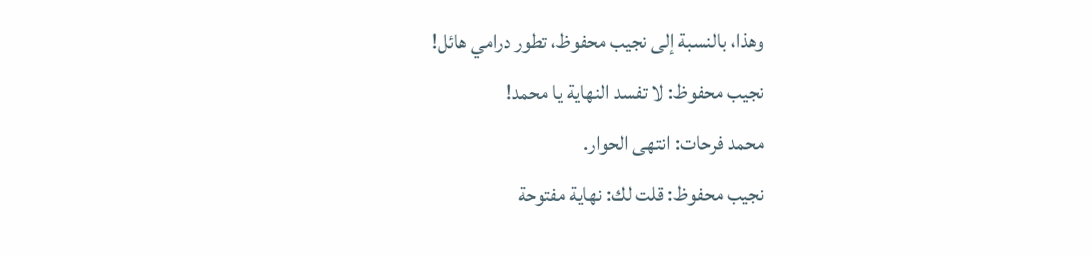وهذا، بالنسبة إلى نجيب محفوظ، تطور درامي هائل!
نجيب محفوظ: لا تفسد النهاية يا محمد!
محمد فرحات: انتهى الحوار.
نجيب محفوظ: قلت لك: نهاية مفتوحة